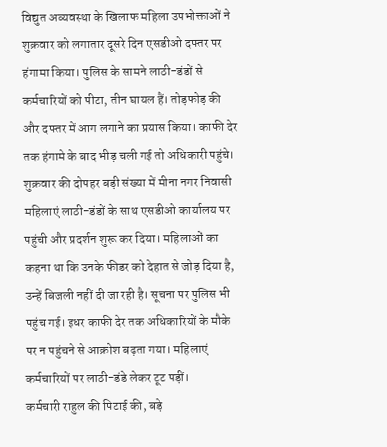विद्युत अव्यवस्था के खिलाफ महिला उपभोक्ताओं ने शुक्रवार को लगातार दूसरे दिन एसडीओ दफ्तर पर हंगामा किया। पुलिस के सामने लाठी-डंडों से कर्मचारियों को पीटा, तीन घायल हैं। तोड़फोड़ की और दफ्तर में आग लगाने का प्रयास किया। काफी देर तक हंगामे के बाद भीड़ चली गई तो अधिकारी पहुंचे।
शुक्रवार की दोपहर बड़ी संख्या में मीना नगर निवासी महिलाएं लाठी-डंडों के साथ एसडीओ कार्यालय पर पहुंची और प्रदर्शन शुरू कर दिया। महिलाओं का कहना था कि उनके फीडर को देहात से जोड़ दिया है, उन्हें बिजली नहीं दी जा रही है। सूचना पर पुलिस भी पहुंच गई। इधर काफी देर तक अधिकारियों के मौके पर न पहुंचने से आक्रोश बढ़ता गया। महिलाएं कर्मचारियों पर लाठी-डंडे लेकर टूट पड़ीं।
कर्मचारी राहुल की पिटाई की, बड़े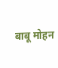बाबू मोहन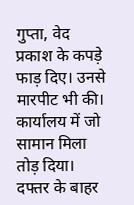गुप्ता, वेद प्रकाश के कपड़े फाड़ दिए। उनसे मारपीट भी की। कार्यालय में जो सामान मिला तोड़ दिया। दफ्तर के बाहर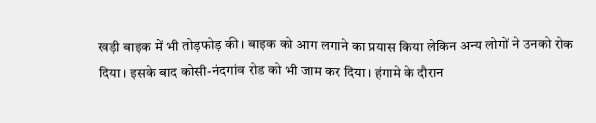खड़ी बाइक में भी तोड़फोड़ की। बाइक को आग लगाने का प्रयास किया लेकिन अन्य लोगों ने उनको रोक दिया। इसके बाद कोसी-नंदगांव रोड को भी जाम कर दिया। हंगामे के दौरान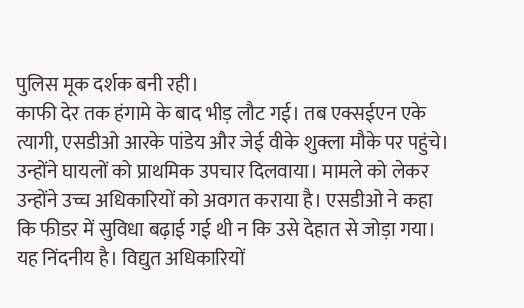पुलिस मूक दर्शक बनी रही।
काफी देर तक हंगामे के बाद भीड़ लौट गई। तब एक्सईएन एके त्यागी, एसडीओ आरके पांडेय और जेई वीके शुक्ला मौके पर पहुंचे। उन्होंने घायलों को प्राथमिक उपचार दिलवाया। मामले को लेकर उन्होंने उच्च अधिकारियों को अवगत कराया है। एसडीओ ने कहा कि फीडर में सुविधा बढ़ाई गई थी न कि उसे देहात से जोड़ा गया। यह निंदनीय है। विद्युत अधिकारियों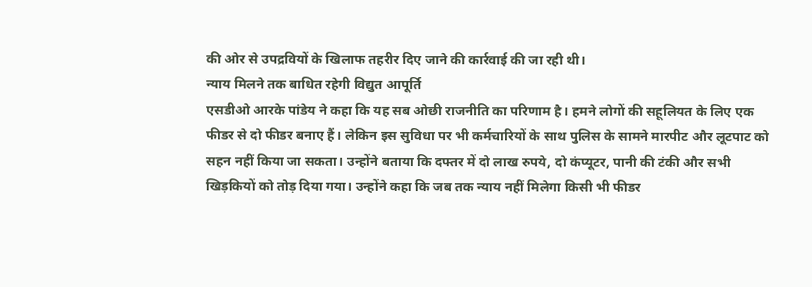की ओर से उपद्रवियों के खिलाफ तहरीर दिए जाने की कार्रवाई की जा रही थी।
न्याय मिलने तक बाधित रहेगी विद्युत आपूर्ति
एसडीओ आरके पांडेय ने कहा कि यह सब ओछी राजनीति का परिणाम है। हमने लोगों की सहूलियत के लिए एक फीडर से दो फीडर बनाए हैं। लेकिन इस सुविधा पर भी कर्मचारियों के साथ पुलिस के सामने मारपीट और लूटपाट को सहन नहीं किया जा सकता। उन्होंने बताया कि दफ्तर में दो लाख रुपये, दो कंप्यूटर, पानी की टंकी और सभी खिड़कियों को तोड़ दिया गया। उन्होंने कहा कि जब तक न्याय नहीं मिलेगा किसी भी फीडर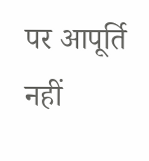पर आपूर्ति नहीं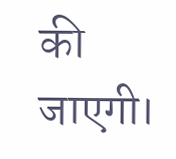की जाएगी।